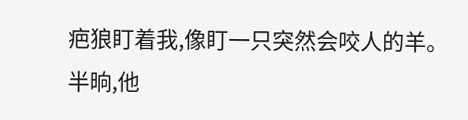疤狼盯着我,像盯一只突然会咬人的羊。
半晌,他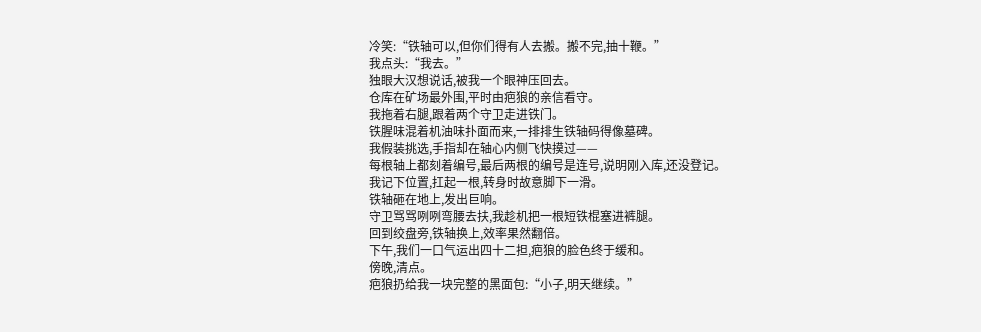冷笑:“铁轴可以,但你们得有人去搬。搬不完,抽十鞭。”
我点头:“我去。”
独眼大汉想说话,被我一个眼神压回去。
仓库在矿场最外围,平时由疤狼的亲信看守。
我拖着右腿,跟着两个守卫走进铁门。
铁腥味混着机油味扑面而来,一排排生铁轴码得像墓碑。
我假装挑选,手指却在轴心内侧飞快摸过——
每根轴上都刻着编号,最后两根的编号是连号,说明刚入库,还没登记。
我记下位置,扛起一根,转身时故意脚下一滑。
铁轴砸在地上,发出巨响。
守卫骂骂咧咧弯腰去扶,我趁机把一根短铁棍塞进裤腿。
回到绞盘旁,铁轴换上,效率果然翻倍。
下午,我们一口气运出四十二担,疤狼的脸色终于缓和。
傍晚,清点。
疤狼扔给我一块完整的黑面包:“小子,明天继续。”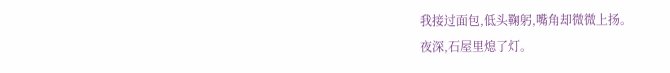我接过面包,低头鞠躬,嘴角却微微上扬。
夜深,石屋里熄了灯。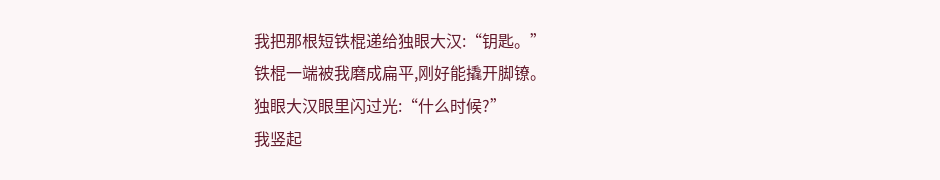我把那根短铁棍递给独眼大汉:“钥匙。”
铁棍一端被我磨成扁平,刚好能撬开脚镣。
独眼大汉眼里闪过光:“什么时候?”
我竖起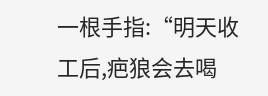一根手指:“明天收工后,疤狼会去喝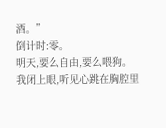酒。”
倒计时:零。
明天,要么自由,要么喂狗。
我闭上眼,听见心跳在胸腔里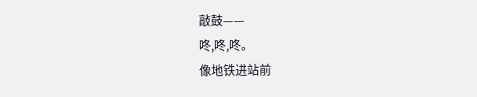敲鼓——
咚,咚,咚。
像地铁进站前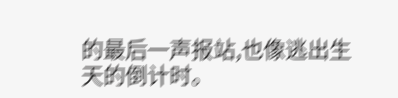的最后一声报站,也像逃出生天的倒计时。